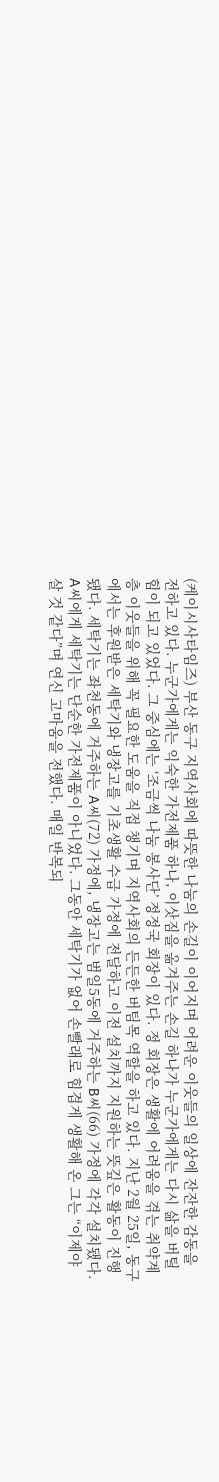(케이시사타임즈) 부산 동구 지역사회에 따뜻한 나눔의 손길이 이어지며 어려운 이웃들의 일상에 잔잔한 감동을 전하고 있다. 누군가에게는 익숙한 가전제품 하나, 이삿짐을 옮겨주는 손길 하나가 누군가에게는 다시 삶을 버틸 힘이 되고 있었다. 그 중심에는 ‘조금씩 나눔 봉사단’ 정정국 회장이 있다. 정 회장은 생활에 어려움을 겪는 취약계층 이웃들을 위해 꼭 필요한 도움을 직접 챙기며 지역사회의 든든한 버팀목 역할을 하고 있다. 지난 2월 25일, 동구에서는 후원받은 세탁기와 냉장고를 기초생활 수급 가정에 전달하고 이전 설치까지 지원하는 뜻깊은 활동이 진행됐다. 세탁기는 좌천동에 거주하는 A씨(72) 가정에, 냉장고는 범일5동에 거주하는 B씨(66) 가정에 각각 설치됐다. A씨에게 세탁기는 단순한 가전제품이 아니었다. 그동안 세탁기가 없어 손빨래로 힘겹게 생활해 온 그는 “이제야 살 것 같다”며 연신 고마움을 전했다. 매일 반복되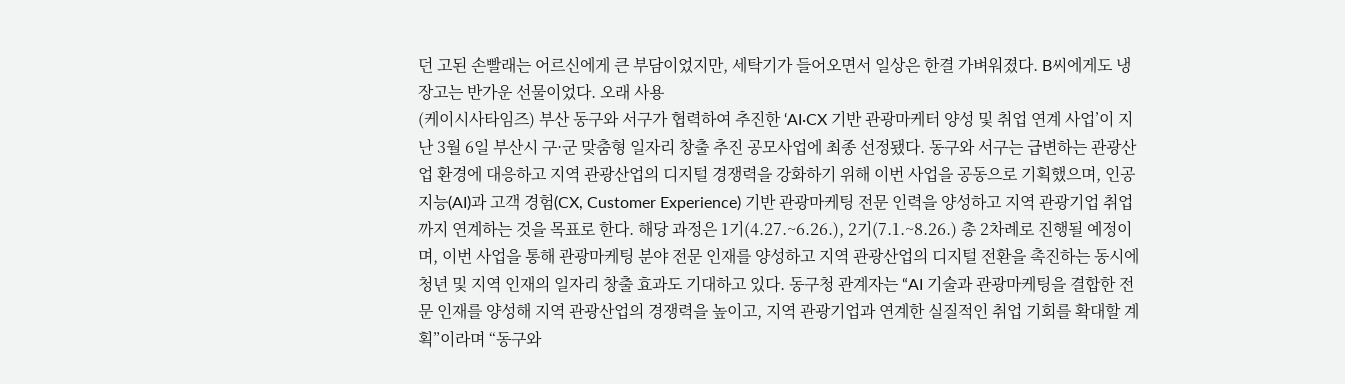던 고된 손빨래는 어르신에게 큰 부담이었지만, 세탁기가 들어오면서 일상은 한결 가벼워졌다. B씨에게도 냉장고는 반가운 선물이었다. 오래 사용
(케이시사타임즈) 부산 동구와 서구가 협력하여 추진한 ‘AI·CX 기반 관광마케터 양성 및 취업 연계 사업’이 지난 3월 6일 부산시 구·군 맞춤형 일자리 창출 추진 공모사업에 최종 선정됐다. 동구와 서구는 급변하는 관광산업 환경에 대응하고 지역 관광산업의 디지털 경쟁력을 강화하기 위해 이번 사업을 공동으로 기획했으며, 인공지능(AI)과 고객 경험(CX, Customer Experience) 기반 관광마케팅 전문 인력을 양성하고 지역 관광기업 취업까지 연계하는 것을 목표로 한다. 해당 과정은 1기(4.27.~6.26.), 2기(7.1.~8.26.) 총 2차례로 진행될 예정이며, 이번 사업을 통해 관광마케팅 분야 전문 인재를 양성하고 지역 관광산업의 디지털 전환을 촉진하는 동시에 청년 및 지역 인재의 일자리 창출 효과도 기대하고 있다. 동구청 관계자는 “AI 기술과 관광마케팅을 결합한 전문 인재를 양성해 지역 관광산업의 경쟁력을 높이고, 지역 관광기업과 연계한 실질적인 취업 기회를 확대할 계획”이라며 “동구와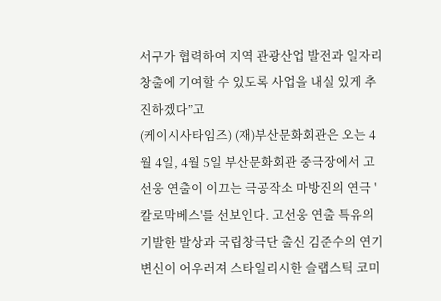서구가 협력하여 지역 관광산업 발전과 일자리 창출에 기여할 수 있도록 사업을 내실 있게 추진하겠다”고
(케이시사타임즈) (재)부산문화회관은 오는 4월 4일, 4월 5일 부산문화회관 중극장에서 고선웅 연출이 이끄는 극공작소 마방진의 연극 '칼로막베스'를 선보인다. 고선웅 연출 특유의 기발한 발상과 국립창극단 출신 김준수의 연기 변신이 어우러져 스타일리시한 슬랩스틱 코미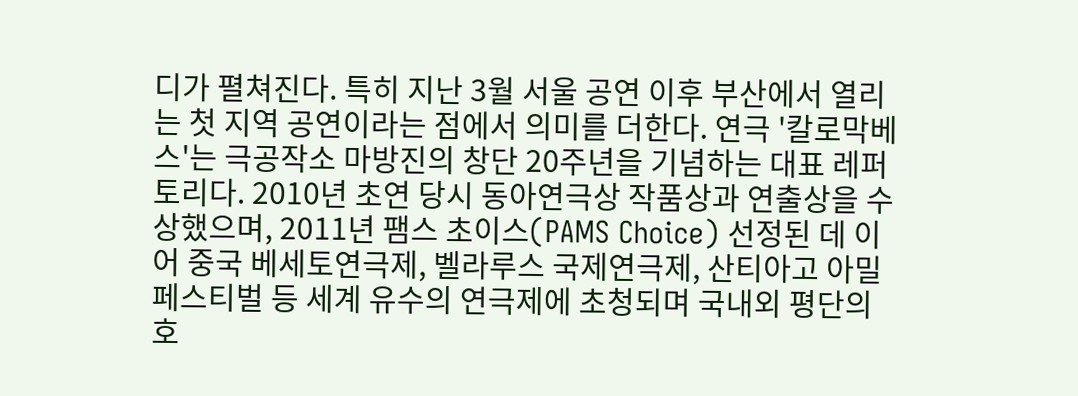디가 펼쳐진다. 특히 지난 3월 서울 공연 이후 부산에서 열리는 첫 지역 공연이라는 점에서 의미를 더한다. 연극 '칼로막베스'는 극공작소 마방진의 창단 20주년을 기념하는 대표 레퍼토리다. 2010년 초연 당시 동아연극상 작품상과 연출상을 수상했으며, 2011년 팸스 초이스(PAMS Choice) 선정된 데 이어 중국 베세토연극제, 벨라루스 국제연극제, 산티아고 아밀 페스티벌 등 세계 유수의 연극제에 초청되며 국내외 평단의 호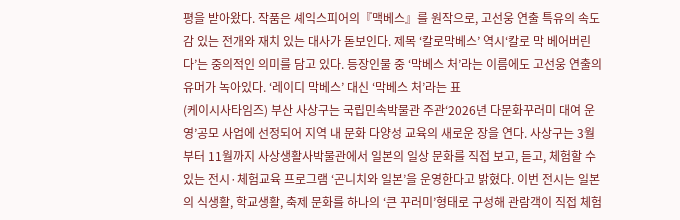평을 받아왔다. 작품은 셰익스피어의『맥베스』를 원작으로, 고선웅 연출 특유의 속도감 있는 전개와 재치 있는 대사가 돋보인다. 제목 ‘칼로막베스’ 역시‘칼로 막 베어버린다’는 중의적인 의미를 담고 있다. 등장인물 중 ‘막베스 처’라는 이름에도 고선웅 연출의 유머가 녹아있다. ‘레이디 막베스’ 대신 ‘막베스 처’라는 표
(케이시사타임즈) 부산 사상구는 국립민속박물관 주관‘2026년 다문화꾸러미 대여 운영’공모 사업에 선정되어 지역 내 문화 다양성 교육의 새로운 장을 연다. 사상구는 3월부터 11월까지 사상생활사박물관에서 일본의 일상 문화를 직접 보고, 듣고, 체험할 수 있는 전시·체험교육 프로그램 ‘곤니치와 일본’을 운영한다고 밝혔다. 이번 전시는 일본의 식생활, 학교생활, 축제 문화를 하나의 ‘큰 꾸러미’형태로 구성해 관람객이 직접 체험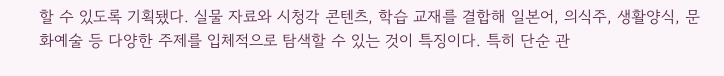할 수 있도록 기획됐다. 실물 자료와 시청각 콘텐츠, 학습 교재를 결합해 일본어, 의식주, 생활양식, 문화예술 등 다양한 주제를 입체적으로 탐색할 수 있는 것이 특징이다. 특히 단순 관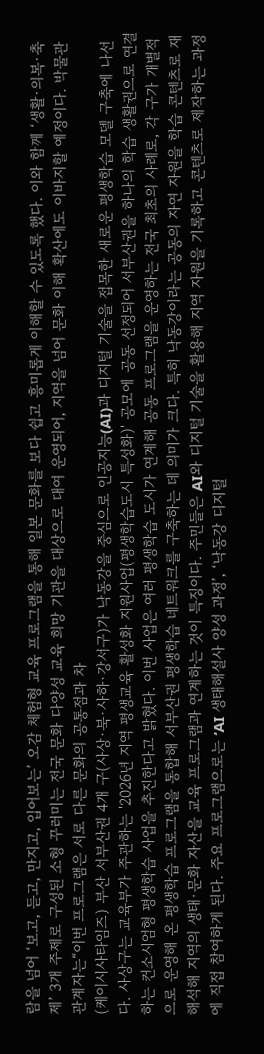람을 넘어 ‘보고, 듣고, 만지고, 입어보는’ 오감 체험형 교육 프로그램을 통해 일본 문화를 보다 쉽고 흥미롭게 이해할 수 있도록 했다. 이와 함께 ‘생활·의복·축제’ 3개 주제로 구성된 소형 꾸러미는 전국 문화 다양성 교육 희망 기관을 대상으로 대여 운영되어, 지역을 넘어 문화 이해 확산에도 이바지할 예정이다. 박물관 관계자는“이번 프로그램은 서로 다른 문화의 공통점과 차
(케이시사타임즈) 부산 서부산권 4개 구(사상·북·사하·강서구)가 낙동강을 중심으로 인공지능(AI)과 디지털 기술을 접목한 새로운 평생학습 모델 구축에 나선다. 사상구는 교육부가 주관하는 '2026년 지역 평생교육 활성화 지원사업(평생학습도시 특성화)' 공모에 공동 선정되어 서부산권을 하나의 학습 생활권으로 연결하는 컨소시엄형 평생학습 사업을 추진한다고 밝혔다. 이번 사업은 여러 평생학습 도시가 연계해 공동 프로그램을 운영하는 전국 최초의 사례로, 각 구가 개별적으로 운영해 온 평생학습 프로그램을 통합해 서부산권 평생학습 네트워크를 구축하는 데 의미가 크다. 특히 낙동강이라는 공동의 자연 자원을 학습 콘텐츠로 재해석해 지역의 생태·문화 자산을 교육 프로그램과 연계하는 것이 특징이다. 주민들은 AI와 디지털 기술을 활용해 지역 자원을 기록하고 콘텐츠로 제작하는 과정에 직접 참여하게 된다. 주요 프로그램으로는 ‘AI 생태해설사 양성 과정’, ‘낙동강 디지털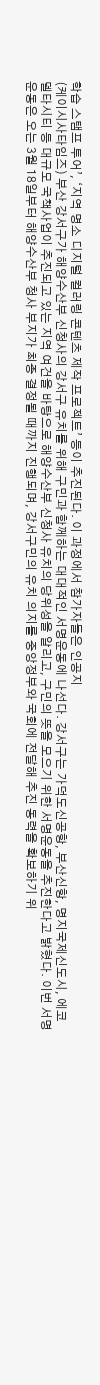학습 스탬프 투어’, ‘지역 명소 디지털 컬러링 콘텐츠 제작 프로젝트’ 등이 추진된다. 이 과정에서 참가자들은 인공지
(케이시사타임즈) 부산 강서구가 해양수산부 신청사의 강서구 유치를 위해 구민과 함께하는 대대적인 서명운동에 나선다. 강서구는 가덕도신공항, 부산신항, 명지국제신도시, 에코델타시티 등 대규모 국책사업이 추진되고 있는 지역 여건을 바탕으로 해양수산부 신청사 유치의 당위성을 알리고, 구민의 뜻을 모으기 위한 서명운동을 추진한다고 밝혔다. 이번 서명운동은 오는 3월 18일부터 해양수산부 청사 부지가 최종 결정될 때까지 진행되며, 강서구민의 유치 의지를 중앙정부와 국회에 전달해 추진 동력을 확보하기 위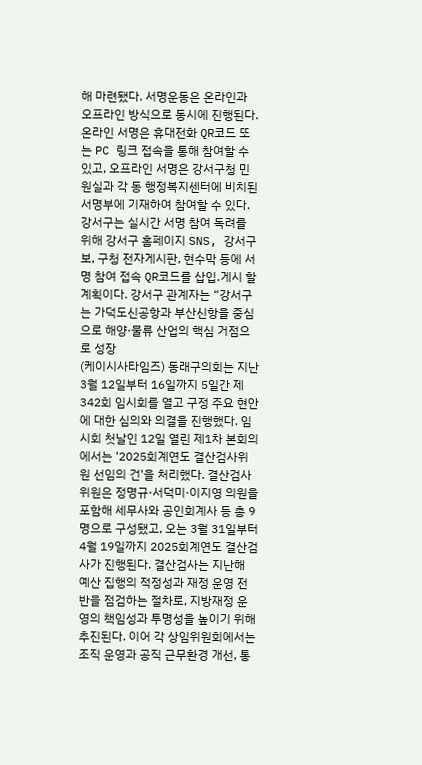해 마련됐다. 서명운동은 온라인과 오프라인 방식으로 동시에 진행된다. 온라인 서명은 휴대전화 QR코드 또는 PC 링크 접속을 통해 참여할 수 있고, 오프라인 서명은 강서구청 민원실과 각 동 행정복지센터에 비치된 서명부에 기재하여 참여할 수 있다. 강서구는 실시간 서명 참여 독려를 위해 강서구 홈페이지 SNS, 강서구보, 구청 전자게시판, 현수막 등에 서명 참여 접속 QR코드를 삽입․게시 할 계획이다. 강서구 관계자는 “강서구는 가덕도신공항과 부산신항을 중심으로 해양·물류 산업의 핵심 거점으로 성장
(케이시사타임즈) 동래구의회는 지난 3월 12일부터 16일까지 5일간 제342회 임시회를 열고 구정 주요 현안에 대한 심의와 의결을 진행했다. 임시회 첫날인 12일 열린 제1차 본회의에서는 '2025회계연도 결산검사위원 선임의 건'을 처리했다. 결산검사위원은 정명규·서덕미·이지영 의원을 포함해 세무사와 공인회계사 등 총 9명으로 구성됐고, 오는 3월 31일부터 4월 19일까지 2025회계연도 결산검사가 진행된다. 결산검사는 지난해 예산 집행의 적정성과 재정 운영 전반을 점검하는 절차로, 지방재정 운영의 책임성과 투명성을 높이기 위해 추진된다. 이어 각 상임위원회에서는 조직 운영과 공직 근무환경 개선, 통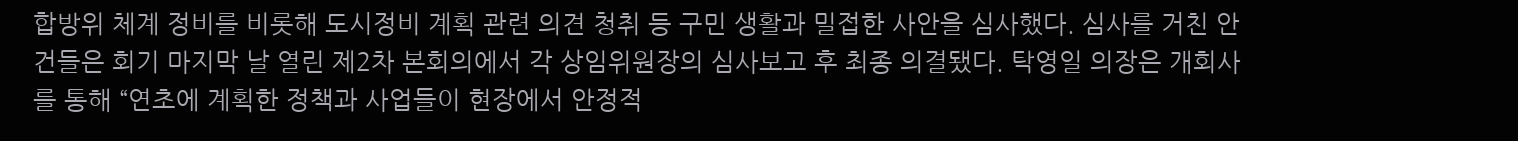합방위 체계 정비를 비롯해 도시정비 계획 관련 의견 청취 등 구민 생활과 밀접한 사안을 심사했다. 심사를 거친 안건들은 회기 마지막 날 열린 제2차 본회의에서 각 상임위원장의 심사보고 후 최종 의결됐다. 탁영일 의장은 개회사를 통해 “연초에 계획한 정책과 사업들이 현장에서 안정적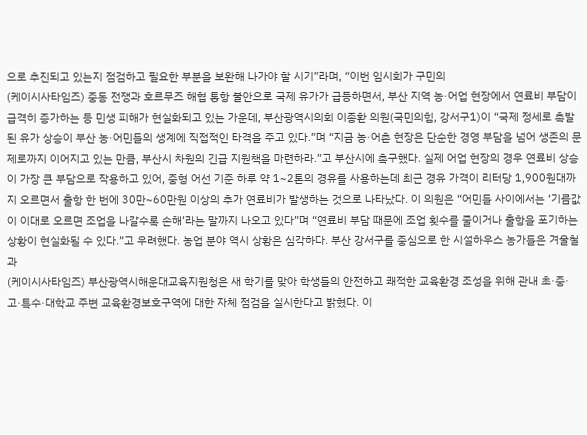으로 추진되고 있는지 점검하고 필요한 부분을 보완해 나가야 할 시기”라며, “이번 임시회가 구민의
(케이시사타임즈) 중동 전쟁과 호르무즈 해협 통항 불안으로 국제 유가가 급등하면서, 부산 지역 농·어업 현장에서 연료비 부담이 급격히 증가하는 등 민생 피해가 현실화되고 있는 가운데, 부산광역시의회 이종환 의원(국민의힘, 강서구1)이 “국제 정세로 촉발된 유가 상승이 부산 농·어민들의 생계에 직접적인 타격을 주고 있다.”며 “지금 농·어촌 현장은 단순한 경영 부담을 넘어 생존의 문제로까지 이어지고 있는 만큼, 부산시 차원의 긴급 지원책을 마련하라.”고 부산시에 촉구했다. 실제 어업 현장의 경우 연료비 상승이 가장 큰 부담으로 작용하고 있어, 중형 어선 기준 하루 약 1~2톤의 경유를 사용하는데 최근 경유 가격이 리터당 1,900원대까지 오르면서 출항 한 번에 30만~60만원 이상의 추가 연료비가 발생하는 것으로 나타났다. 이 의원은 “어민들 사이에서는 ‘기름값이 이대로 오르면 조업을 나갈수록 손해’라는 말까지 나오고 있다”며 “연료비 부담 때문에 조업 횟수를 줄이거나 출항을 포기하는 상황이 현실화될 수 있다.”고 우려했다. 농업 분야 역시 상황은 심각하다. 부산 강서구를 중심으로 한 시설하우스 농가들은 겨울철과
(케이시사타임즈) 부산광역시해운대교육지원청은 새 학기를 맞아 학생들의 안전하고 쾌적한 교육환경 조성을 위해 관내 초·중·고·특수·대학교 주변 교육환경보호구역에 대한 자체 점검을 실시한다고 밝혔다. 이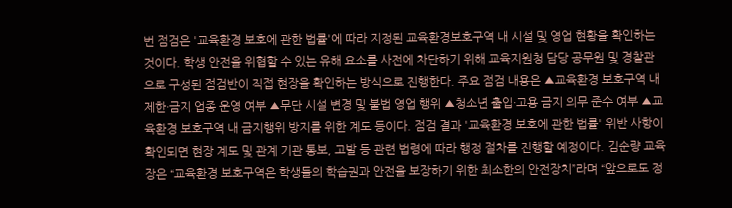번 점검은 '교육환경 보호에 관한 법률'에 따라 지정된 교육환경보호구역 내 시설 및 영업 현황을 확인하는 것이다. 학생 안전을 위협할 수 있는 유해 요소를 사전에 차단하기 위해 교육지원청 담당 공무원 및 경찰관으로 구성된 점검반이 직접 현장을 확인하는 방식으로 진행한다. 주요 점검 내용은 ▲교육환경 보호구역 내 제한·금지 업종 운영 여부 ▲무단 시설 변경 및 불법 영업 행위 ▲청소년 출입·고용 금지 의무 준수 여부 ▲교육환경 보호구역 내 금지행위 방지를 위한 계도 등이다. 점검 결과 '교육환경 보호에 관한 법률' 위반 사항이 확인되면 현장 계도 및 관계 기관 통보, 고발 등 관련 법령에 따라 행정 절차를 진행할 예정이다. 김순량 교육장은 “교육환경 보호구역은 학생들의 학습권과 안전을 보장하기 위한 최소한의 안전장치”라며 “앞으로도 정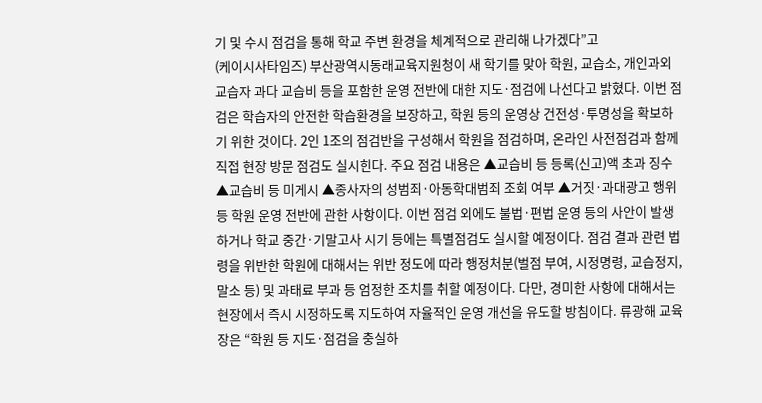기 및 수시 점검을 통해 학교 주변 환경을 체계적으로 관리해 나가겠다”고
(케이시사타임즈) 부산광역시동래교육지원청이 새 학기를 맞아 학원, 교습소, 개인과외교습자 과다 교습비 등을 포함한 운영 전반에 대한 지도·점검에 나선다고 밝혔다. 이번 점검은 학습자의 안전한 학습환경을 보장하고, 학원 등의 운영상 건전성·투명성을 확보하기 위한 것이다. 2인 1조의 점검반을 구성해서 학원을 점검하며, 온라인 사전점검과 함께 직접 현장 방문 점검도 실시힌다. 주요 점검 내용은 ▲교습비 등 등록(신고)액 초과 징수 ▲교습비 등 미게시 ▲종사자의 성범죄·아동학대범죄 조회 여부 ▲거짓·과대광고 행위 등 학원 운영 전반에 관한 사항이다. 이번 점검 외에도 불법·편법 운영 등의 사안이 발생하거나 학교 중간·기말고사 시기 등에는 특별점검도 실시할 예정이다. 점검 결과 관련 법령을 위반한 학원에 대해서는 위반 정도에 따라 행정처분(벌점 부여, 시정명령, 교습정지, 말소 등) 및 과태료 부과 등 엄정한 조치를 취할 예정이다. 다만, 경미한 사항에 대해서는 현장에서 즉시 시정하도록 지도하여 자율적인 운영 개선을 유도할 방침이다. 류광해 교육장은 “학원 등 지도·점검을 충실하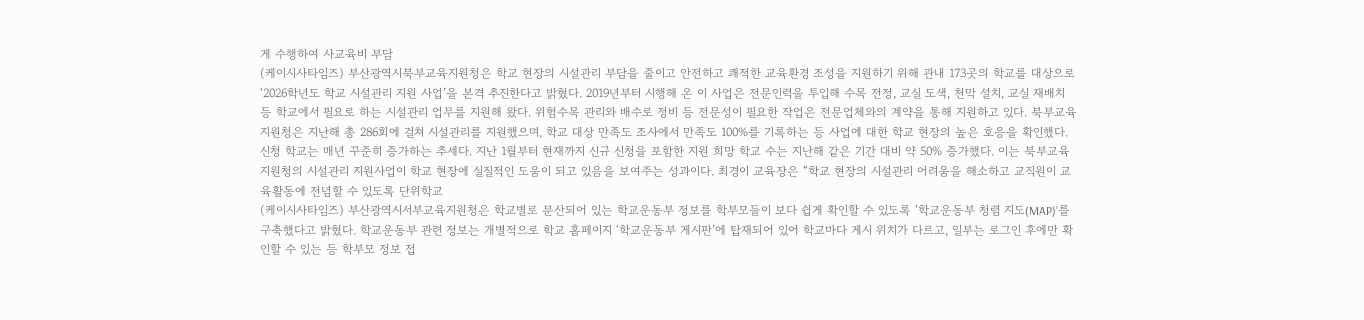게 수행하여 사교육비 부담
(케이시사타임즈) 부산광역시북부교육지원청은 학교 현장의 시설관리 부담을 줄이고 안전하고 쾌적한 교육환경 조성을 지원하기 위해 관내 173곳의 학교를 대상으로 ‘2026학년도 학교 시설관리 지원 사업’을 본격 추진한다고 밝혔다. 2019년부터 시행해 온 이 사업은 전문인력을 투입해 수목 전정, 교실 도색, 천막 설치, 교실 재배치 등 학교에서 필요로 하는 시설관리 업무를 지원해 왔다. 위험수목 관리와 배수로 정비 등 전문성이 필요한 작업은 전문업체와의 계약을 통해 지원하고 있다. 북부교육지원청은 지난해 총 286회에 걸쳐 시설관리를 지원했으며, 학교 대상 만족도 조사에서 만족도 100%를 기록하는 등 사업에 대한 학교 현장의 높은 호응을 확인했다. 신청 학교는 매년 꾸준히 증가하는 추세다. 지난 1월부터 현재까지 신규 신청을 포함한 지원 희망 학교 수는 지난해 같은 기간 대비 약 50% 증가했다. 이는 북부교육지원청의 시설관리 지원사업이 학교 현장에 실질적인 도움이 되고 있음을 보여주는 성과이다. 최경이 교육장은 “학교 현장의 시설관리 어려움을 해소하고 교직원이 교육활동에 전념할 수 있도록 단위학교
(케이시사타임즈) 부산광역시서부교육지원청은 학교별로 분산되어 있는 학교운동부 정보를 학부모들이 보다 쉽게 확인할 수 있도록 ‘학교운동부 청렴 지도(MAP)’를 구축했다고 밝혔다. 학교운동부 관련 정보는 개별적으로 학교 홈페이지 ‘학교운동부 게시판’에 탑재되어 있어 학교마다 게시 위치가 다르고, 일부는 로그인 후에만 확인할 수 있는 등 학부모 정보 접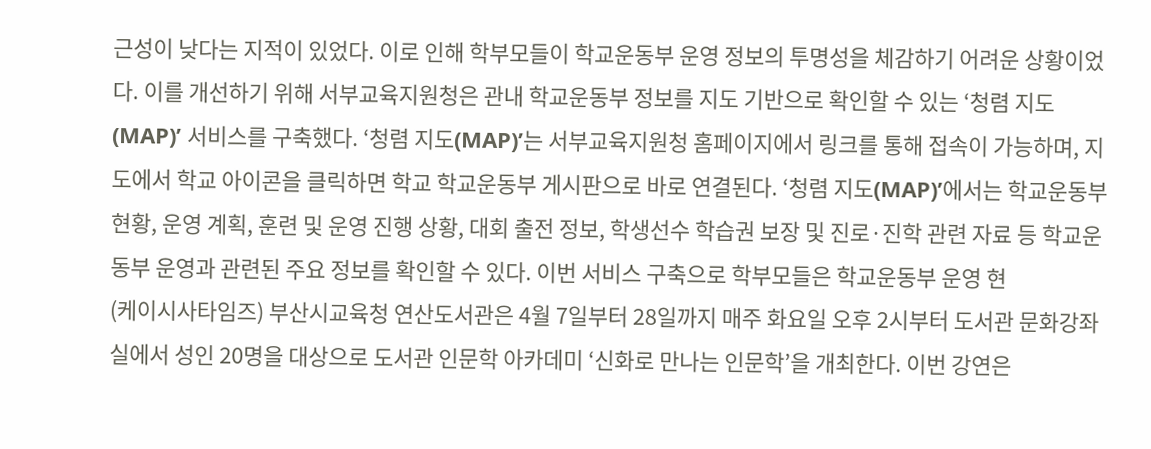근성이 낮다는 지적이 있었다. 이로 인해 학부모들이 학교운동부 운영 정보의 투명성을 체감하기 어려운 상황이었다. 이를 개선하기 위해 서부교육지원청은 관내 학교운동부 정보를 지도 기반으로 확인할 수 있는 ‘청렴 지도(MAP)’ 서비스를 구축했다. ‘청렴 지도(MAP)’는 서부교육지원청 홈페이지에서 링크를 통해 접속이 가능하며, 지도에서 학교 아이콘을 클릭하면 학교 학교운동부 게시판으로 바로 연결된다. ‘청렴 지도(MAP)’에서는 학교운동부 현황, 운영 계획, 훈련 및 운영 진행 상황, 대회 출전 정보, 학생선수 학습권 보장 및 진로·진학 관련 자료 등 학교운동부 운영과 관련된 주요 정보를 확인할 수 있다. 이번 서비스 구축으로 학부모들은 학교운동부 운영 현
(케이시사타임즈) 부산시교육청 연산도서관은 4월 7일부터 28일까지 매주 화요일 오후 2시부터 도서관 문화강좌실에서 성인 20명을 대상으로 도서관 인문학 아카데미 ‘신화로 만나는 인문학’을 개최한다. 이번 강연은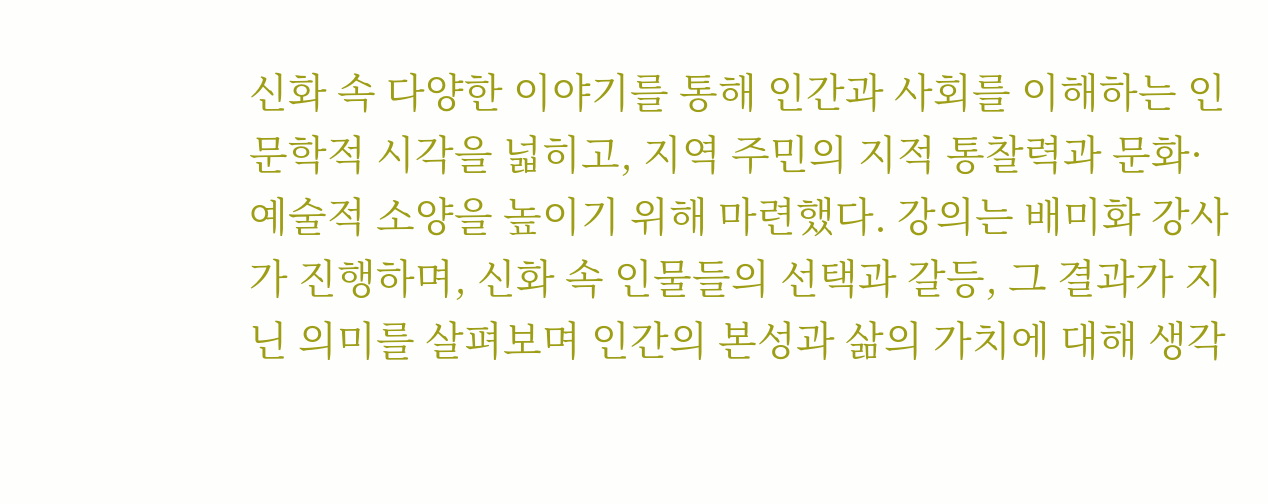신화 속 다양한 이야기를 통해 인간과 사회를 이해하는 인문학적 시각을 넓히고, 지역 주민의 지적 통찰력과 문화·예술적 소양을 높이기 위해 마련했다. 강의는 배미화 강사가 진행하며, 신화 속 인물들의 선택과 갈등, 그 결과가 지닌 의미를 살펴보며 인간의 본성과 삶의 가치에 대해 생각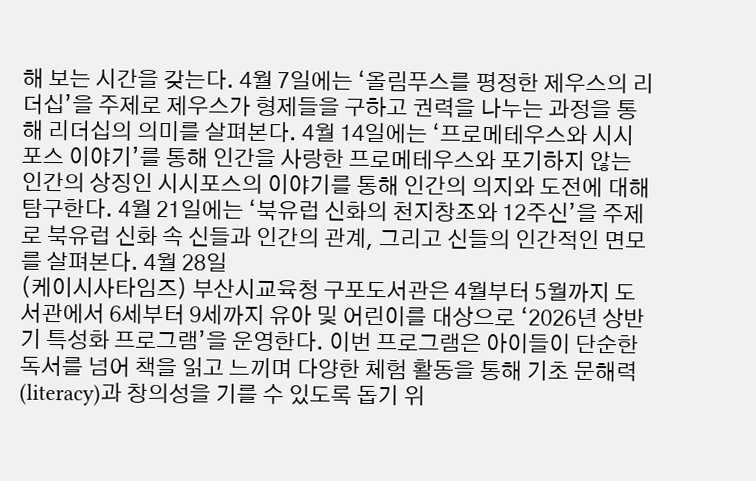해 보는 시간을 갖는다. 4월 7일에는 ‘올림푸스를 평정한 제우스의 리더십’을 주제로 제우스가 형제들을 구하고 권력을 나누는 과정을 통해 리더십의 의미를 살펴본다. 4월 14일에는 ‘프로메테우스와 시시포스 이야기’를 통해 인간을 사랑한 프로메테우스와 포기하지 않는 인간의 상징인 시시포스의 이야기를 통해 인간의 의지와 도전에 대해 탐구한다. 4월 21일에는 ‘북유럽 신화의 천지창조와 12주신’을 주제로 북유럽 신화 속 신들과 인간의 관계, 그리고 신들의 인간적인 면모를 살펴본다. 4월 28일
(케이시사타임즈) 부산시교육청 구포도서관은 4월부터 5월까지 도서관에서 6세부터 9세까지 유아 및 어린이를 대상으로 ‘2026년 상반기 특성화 프로그램’을 운영한다. 이번 프로그램은 아이들이 단순한 독서를 넘어 책을 읽고 느끼며 다양한 체험 활동을 통해 기초 문해력(literacy)과 창의성을 기를 수 있도록 돕기 위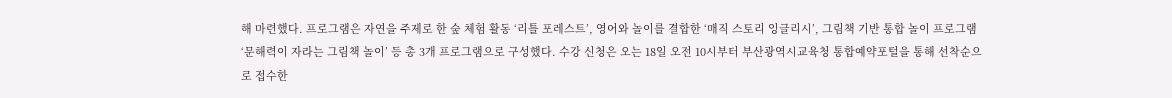해 마련했다. 프로그램은 자연을 주제로 한 숲 체험 활동 ‘리틀 포레스트’, 영어와 놀이를 결합한 ‘매직 스토리 잉글리시’, 그림책 기반 통합 놀이 프로그램 ‘문해력이 자라는 그림책 놀이’ 등 총 3개 프로그램으로 구성했다. 수강 신청은 오는 18일 오전 10시부터 부산광역시교육청 통합예약포털을 통해 선착순으로 접수한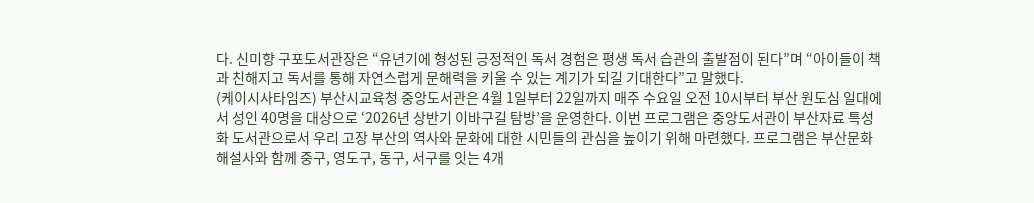다. 신미향 구포도서관장은 “유년기에 형성된 긍정적인 독서 경험은 평생 독서 습관의 출발점이 된다”며 “아이들이 책과 친해지고 독서를 통해 자연스럽게 문해력을 키울 수 있는 계기가 되길 기대한다”고 말했다.
(케이시사타임즈) 부산시교육청 중앙도서관은 4월 1일부터 22일까지 매주 수요일 오전 10시부터 부산 원도심 일대에서 성인 40명을 대상으로 ‘2026년 상반기 이바구길 탐방’을 운영한다. 이번 프로그램은 중앙도서관이 부산자료 특성화 도서관으로서 우리 고장 부산의 역사와 문화에 대한 시민들의 관심을 높이기 위해 마련했다. 프로그램은 부산문화해설사와 함께 중구, 영도구, 동구, 서구를 잇는 4개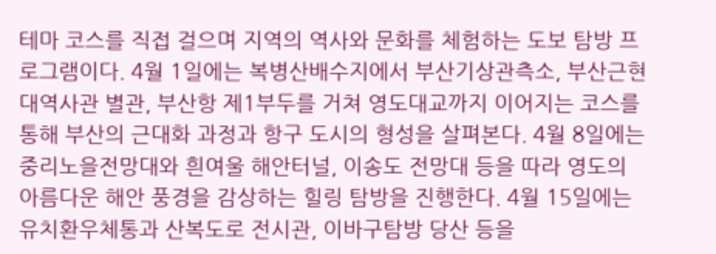테마 코스를 직접 걸으며 지역의 역사와 문화를 체험하는 도보 탐방 프로그램이다. 4월 1일에는 복병산배수지에서 부산기상관측소, 부산근현대역사관 별관, 부산항 제1부두를 거쳐 영도대교까지 이어지는 코스를 통해 부산의 근대화 과정과 항구 도시의 형성을 살펴본다. 4월 8일에는 중리노을전망대와 흰여울 해안터널, 이송도 전망대 등을 따라 영도의 아름다운 해안 풍경을 감상하는 힐링 탐방을 진행한다. 4월 15일에는 유치환우체통과 산복도로 전시관, 이바구탐방 당산 등을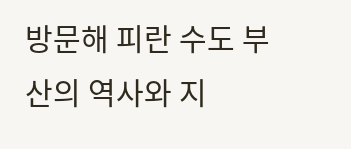방문해 피란 수도 부산의 역사와 지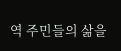역 주민들의 삶을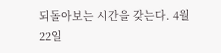되돌아보는 시간을 갖는다. 4월 22일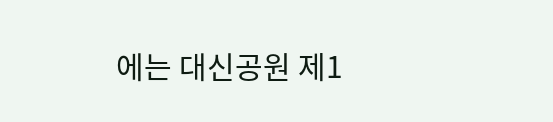에는 대신공원 제1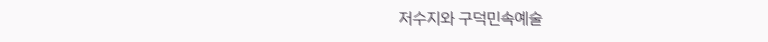저수지와 구덕민속예술